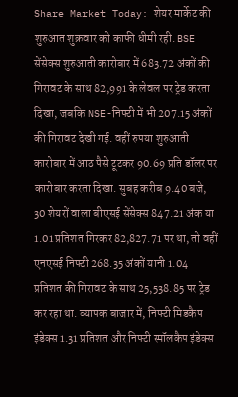Share Market Today: शेयर मार्केट की शुरुआत शुक्रवार को काफी धीमी रही. BSE सेंसेक्स शुरुआती कारोबार में 683.72 अंकों की गिरावट के साथ 82,991 के लेवल पर ट्रेड करता दिखा, जबकि NSE-निफ्टी में भी 207.15 अंकों की गिरावट देखी गई. वहीं रुपया शुरुआती कारोबार में आठ पैसे टूटकर 90.69 प्रति डॉलर पर कारोबार करता दिखा. सुबह करीब 9.40 बजे, 30 शेयरों वाला बीएसई सेंसेक्स 847.21 अंक या 1.01 प्रतिशत गिरकर 82,827.71 पर था, तो वहीं एनएसई निफ्टी 268.35 अंकों यानी 1.04 प्रतिशत की गिरावट के साथ 25,538.85 पर ट्रेड कर रहा था. व्यापक बाजार में, निफ्टी मिडकैप इंडेक्स 1.31 प्रतिशत और निफ्टी स्मॉलकैप इंडेक्स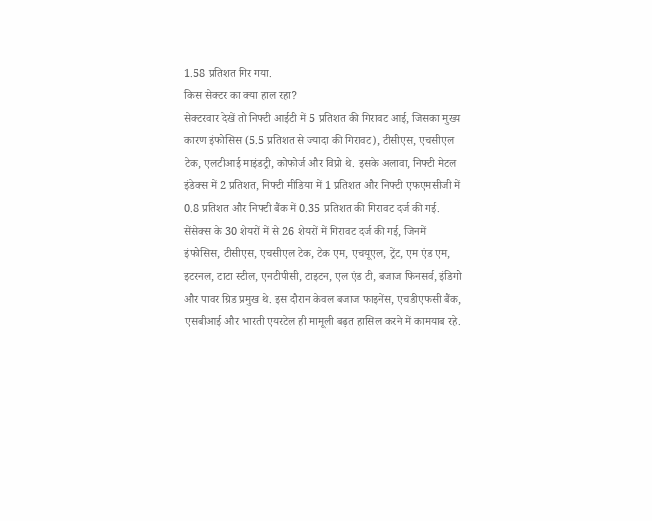1.58 प्रतिशत गिर गया.
किस सेक्टर का क्या हाल रहा?
सेक्टरवार देखें तो निफ्टी आईटी में 5 प्रतिशत की गिरावट आई, जिसका मुख्य कारण इंफोसिस (5.5 प्रतिशत से ज्यादा की गिरावट), टीसीएस, एचसीएल टेक, एलटीआई माइंडट्री, कोफोर्ज और विप्रो थे. इसके अलावा, निफ्टी मेटल इंडेक्स में 2 प्रतिशत, निफ्टी मीडिया में 1 प्रतिशत और निफ्टी एफएमसीजी में 0.8 प्रतिशत और निफ्टी बैंक में 0.35 प्रतिशत की गिरावट दर्ज की गई.
सेंसेक्स के 30 शेयरों में से 26 शेयरों में गिरावट दर्ज की गई, जिनमें इंफोसिस, टीसीएस, एचसीएल टेक, टेक एम, एचयूएल, ट्रेंट, एम एंड एम, इटरनल, टाटा स्टील, एनटीपीसी, टाइटन, एल एंड टी, बजाज फिनसर्व, इंडिगो और पावर ग्रिड प्रमुख थे. इस दौरान केवल बजाज फाइनेंस, एचडीएफसी बैंक, एसबीआई और भारती एयरटेल ही मामूली बढ़त हासिल करने में कामयाब रहे.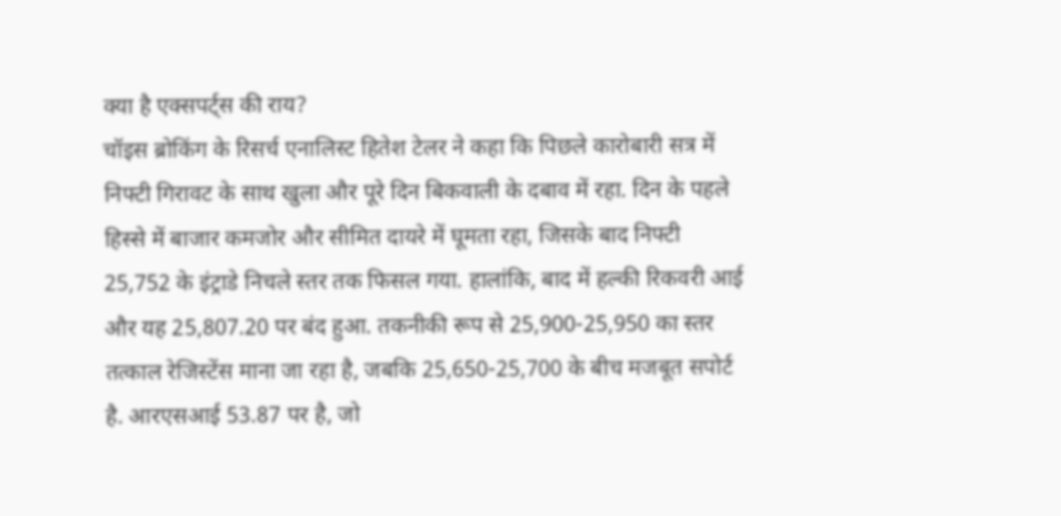क्या है एक्सपर्ट्स की राय?
चॉइस ब्रोकिंग के रिसर्च एनालिस्ट हितेश टेलर ने कहा कि पिछले कारोबारी सत्र में निफ्टी गिरावट के साथ खुला और पूरे दिन बिकवाली के दबाव में रहा. दिन के पहले हिस्से में बाजार कमजोर और सीमित दायरे में घूमता रहा, जिसके बाद निफ्टी 25,752 के इंट्राडे निचले स्तर तक फिसल गया. हालांकि, बाद में हल्की रिकवरी आई और यह 25,807.20 पर बंद हुआ. तकनीकी रूप से 25,900-25,950 का स्तर तत्काल रेजिस्टेंस माना जा रहा है, जबकि 25,650-25,700 के बीच मजबूत सपोर्ट है. आरएसआई 53.87 पर है, जो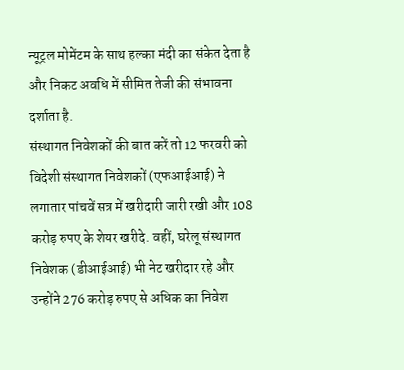न्यूट्रल मोमेंटम के साथ हल्का मंदी का संकेत देता है और निकट अवधि में सीमित तेजी की संभावना दर्शाता है.
संस्थागत निवेशकों की बात करें तो 12 फरवरी को विदेशी संस्थागत निवेशकों (एफआईआई) ने लगातार पांचवें सत्र में खरीदारी जारी रखी और 108 करोड़ रुपए के शेयर खरीदे. वहीं, घरेलू संस्थागत निवेशक (डीआईआई) भी नेट खरीदार रहे और उन्होंने 276 करोड़ रुपए से अधिक का निवेश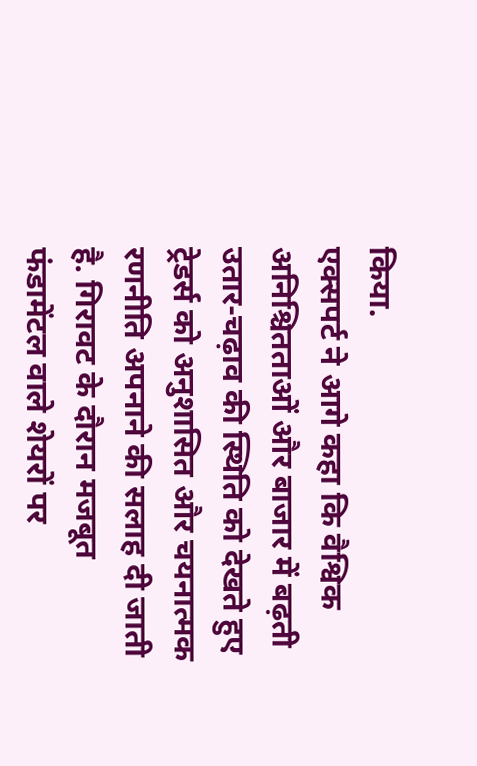किया.
एक्सपर्ट ने आगे कहा कि वैश्विक अनिश्चितताओं और बाजार में बढ़ती उतार-चढ़ाव की स्थिति को देखते हुए ट्रेडर्स को अनुशासित और चयनात्मक रणनीति अपनाने की सलाह दी जाती है. गिरावट के दौरान मजबूत फंडामेंटल वाले शेयरों पर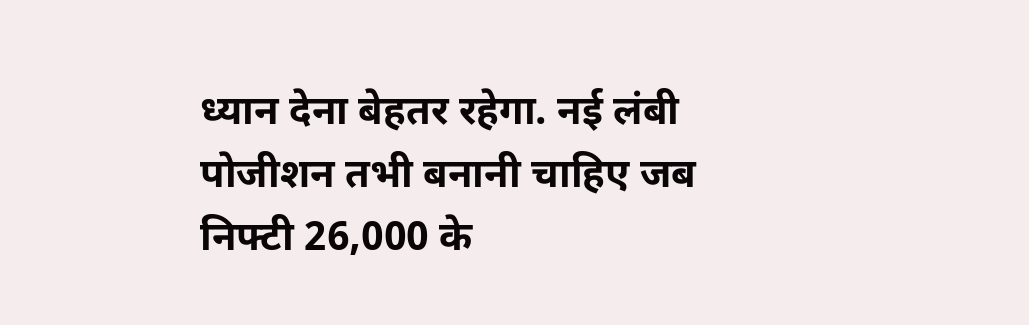ध्यान देना बेहतर रहेगा. नई लंबी पोजीशन तभी बनानी चाहिए जब निफ्टी 26,000 के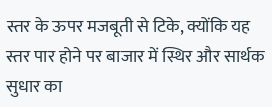स्तर के ऊपर मजबूती से टिके, क्योंकि यह स्तर पार होने पर बाजार में स्थिर और सार्थक सुधार का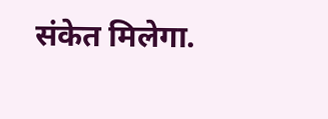संकेत मिलेगा.